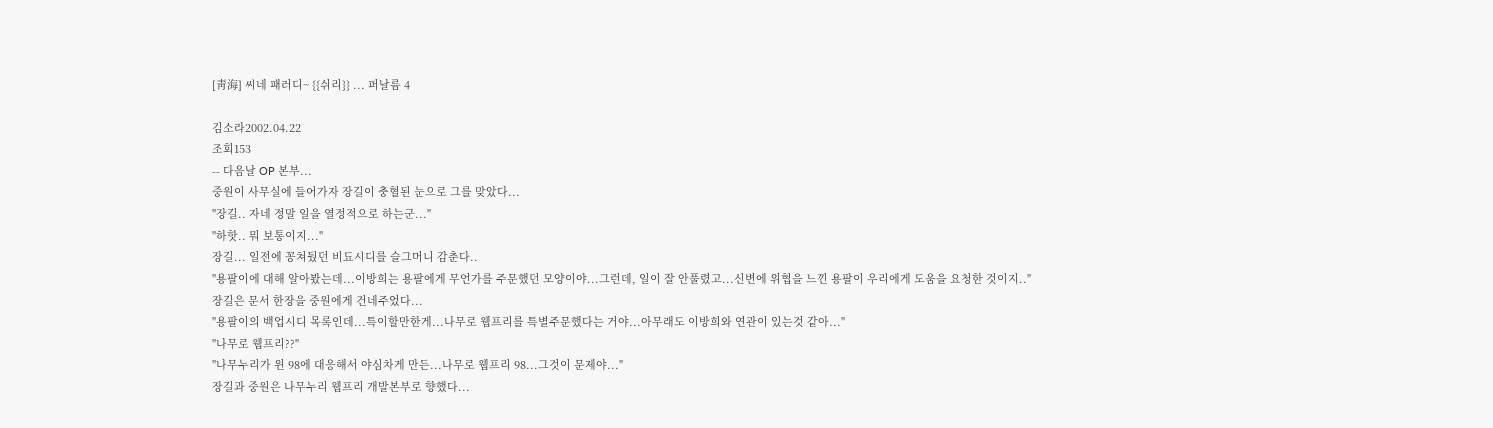[靑海] 씨네 패러디~ {{쉬리}} ... 퍼날름 4

김소라2002.04.22
조회153
-- 다음날 OP 본부...
중원이 사무실에 들어가자 장길이 충혈된 눈으로 그를 맞았다...
"장길.. 자네 정말 일을 열정적으로 하는군..."
"하핫.. 뭐 보통이지..."
장길... 일전에 꽁쳐뒀던 비됴시디를 슬그머니 감춘다..
"용팔이에 대해 알아봤는데...이방희는 용팔에게 무언가를 주문했던 모양이야...그런데, 일이 잘 안풀렸고...신변에 위협을 느낀 용팔이 우리에게 도움을 요청한 것이지.."
장길은 문서 한장을 중원에게 건네주었다...
"용팔이의 백업시디 목록인데...특이할만한게...나무로 웹프리를 특별주문했다는 거야...아무래도 이방희와 연관이 있는것 같아..."
"나무로 웹프리??"
"나무누리가 윈 98에 대응해서 야심차게 만든...나무로 웹프리 98...그것이 문제야..."
장길과 중원은 나무누리 웹프리 개발본부로 향했다...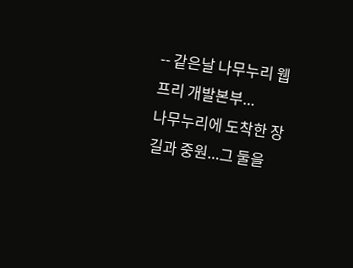-- 같은날 나무누리 웹프리 개발본부...
나무누리에 도착한 장길과 중원...그 둘을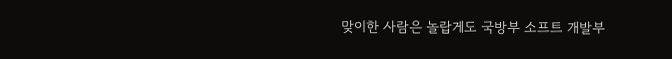맞이한 사람은 놀랍게도 국방부 소프트 개발부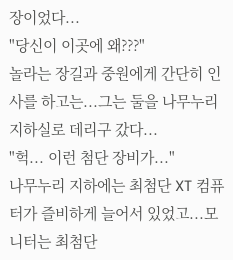장이었다...
"당신이 이곳에 왜???"
놀라는 장길과 중원에게 간단히 인사를 하고는...그는 둘을 나무누리 지하실로 데리구 갔다...
"헉... 이런 첨단 장비가..."
나무누리 지하에는 최첨단 XT 컴퓨터가 즐비하게 늘어서 있었고...모니터는 최첨단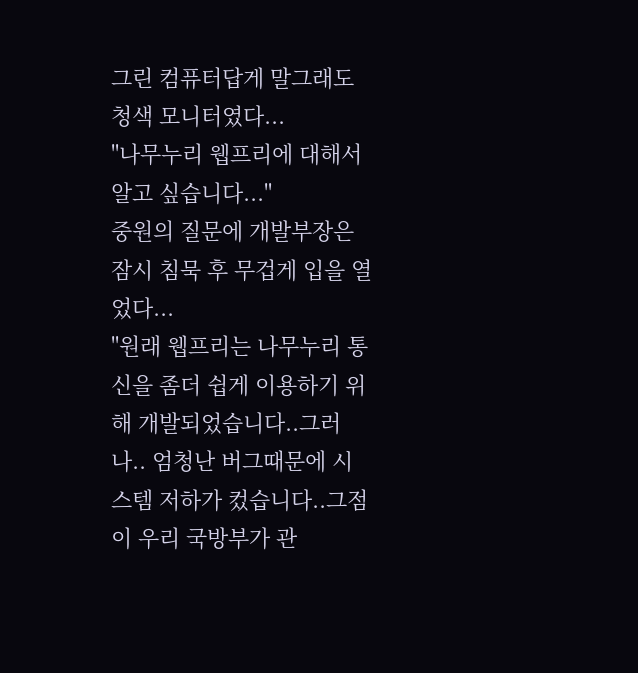그린 컴퓨터답게 말그래도 청색 모니터였다...
"나무누리 웹프리에 대해서 알고 싶습니다..."
중원의 질문에 개발부장은 잠시 침묵 후 무겁게 입을 열었다...
"원래 웹프리는 나무누리 통신을 좀더 쉽게 이용하기 위해 개발되었습니다..그러나.. 엄청난 버그때문에 시스템 저하가 컸습니다..그점이 우리 국방부가 관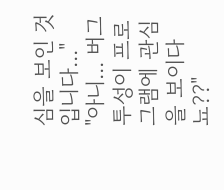심을 보인 것입니다..."
"아니... 버그투성이 프로그램에 관심을 보이다뇨??"